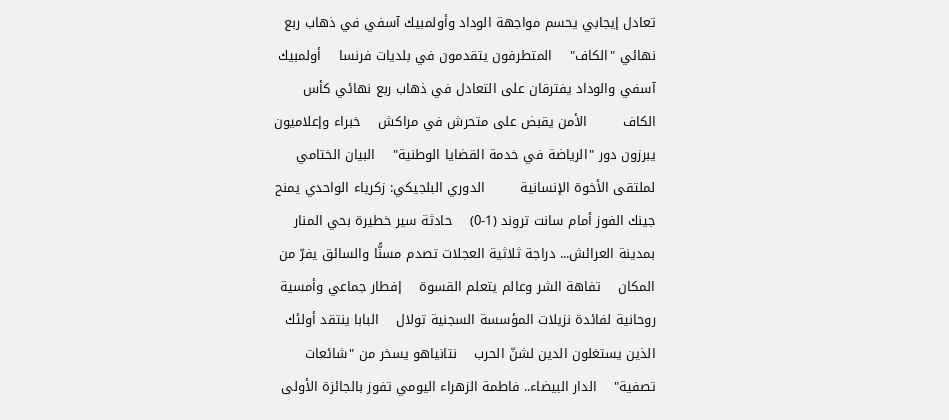تعادل إيجابي يحسم مواجهة الوداد وأولمبيك آسفي في ذهاب ربع نهائي "الكاف"    المتطرفون يتقدمون في بلديات فرنسا    أولمبيك آسفي والوداد يفترقان على التعادل في ذهاب ربع نهائي كأس الكاف        الأمن يقبض على متحرش في مراكش    خبراء وإعلاميون يبرزون دور "الرياضة في خدمة القضايا الوطنية"    البيان الختامي لملتقى الأخوة الإنسانية        الدوري البلجيكي: زكرياء الواحدي يمنح جينك الفوز أمام سانت تروند (1-0)    حادثة سير خطيرة بحي المنار بمدينة العرائش... دراجة ثلاثية العجلات تصدم مسنًّا والسائق يفرّ من المكان    تفاهة الشر وعالم يتعلم القسوة    إفطار جماعي وأمسية روحانية لفائدة نزيلات المؤسسة السجنية تولال    البابا ينتقد أولئك الذين يستغلون الدين لشنّ الحرب    نتانياهو يسخر من "شائعات تصفية"    الدار البيضاء.. فاطمة الزهراء اليومي تفوز بالجائزة الأولى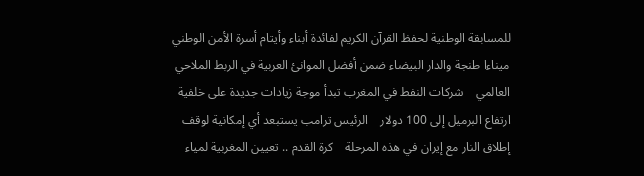للمسابقة الوطنية لحفظ القرآن الكريم لفائدة أبناء وأيتام أسرة الأمن الوطني    ميناءا طنجة والدار البيضاء ضمن أفضل الموانئ العربية في الربط الملاحي العالمي    شركات النفط في المغرب تبدأ موجة زيادات جديدة على خلفية ارتفاع البرميل إلى 100 دولار    الرئيس ترامب يستبعد أي إمكانية لوقف إطلاق النار مع إيران في هذه المرحلة    كرة القدم .. تعيين المغربية لمياء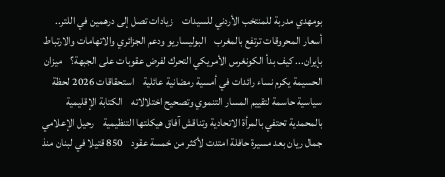بومهدي مدربة للمنتخب الأردني للسيدات    زيادات تصل إلى درهمين في اللتر.. أسعار المحروقات ترتفع بالمغرب    البوليساريو ودعم الجزائري والاتهامات والارتباط بإيران... كيف بدأ الكونغرس الأمريكي التحرك لفرض عقوبات على الجبهة؟    ميزان الحسيمة يكرم نساء رائدات في أمسية رمضانية عائلية    استحقاقات 2026 لحظة سياسية حاسمة لتقييم المسار التنموي وتصحيح اختلالاته    الكتابة الإقليمية بالمحمدية تحتفي بالمرأة الاتحادية وتناقش آفاق هيكلتها التنظيمية    رحيل الإعلامي جمال ريان بعد مسيرة حافلة امتدت لأكثر من خمسة عقود    850 قتيلا في لبنان منذ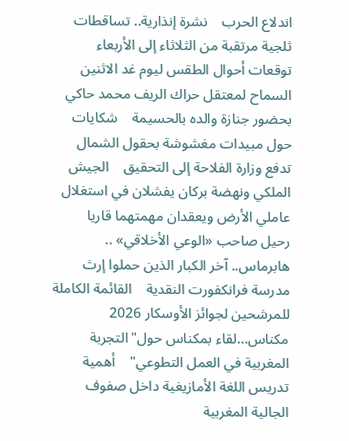اندلاع الحرب    نشرة إنذارية.. تساقطات ثلجية مرتقبة من الثلاثاء إلى الأربعاء    توقعات أحوال الطقس ليوم غد الاثنين    السماح لمعتقل حراك الريف محمد حاكي بحضور جنازة والده بالحسيمة    شكايات حول مبيدات مغشوشة بحقول الشمال تدفع وزارة الفلاحة إلى التحقيق    الجيش الملكي ونهضة بركان يفشلان في استغلال عاملي الأرض ويعقدان مهمتهما قاريا    رحيل صاحب «الوعي الأخلاقي» .. هابرماس.. آخر الكبار الذين حملوا إرث مدرسة فرانكفورت النقدية    القائمة الكاملة للمرشحين لجوائز الأوسكار 2026    مكناس…لقاء بمكناس حول"التجربة المغربية في العمل التطوعي"    أهمية تدريس اللغة الأمازيغية داخل صفوف الجالية المغربية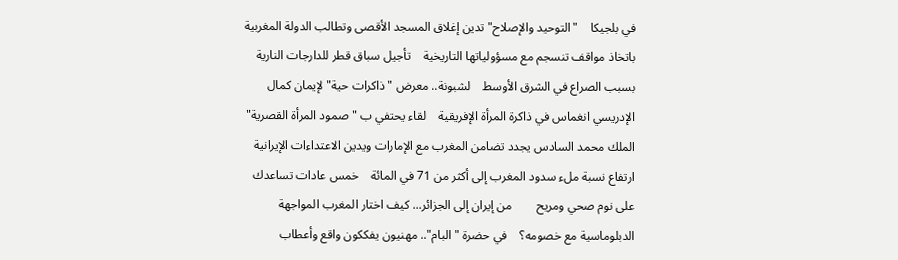في بلجيكا    "التوحيد والإصلاح" تدين إغلاق المسجد الأقصى وتطالب الدولة المغربية باتخاذ مواقف تنسجم مع مسؤولياتها التاريخية    تأجيل سباق قطر للدارجات النارية بسبب الصراع في الشرق الأوسط    لشبونة.. معرض "ذاكرات حية" لإيمان كمال الإدريسي انغماس في ذاكرة المرأة الإفريقية    لقاء يحتفي ب "صمود المرأة القصرية"    الملك محمد السادس يجدد تضامن المغرب مع الإمارات ويدين الاعتداءات الإيرانية    ارتفاع نسبة ملء سدود المغرب إلى أكثر من 71 في المائة    خمس عادات تساعدك على نوم صحي ومريح        من إيران إلى الجزائر... كيف اختار المغرب المواجهة الدبلوماسية مع خصومه؟    في حضرة "البام".. مهنيون يفككون واقع وأعطاب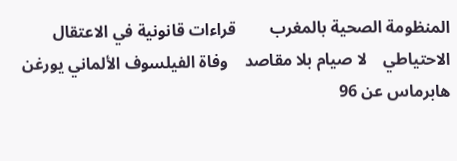المنظومة الصحية بالمغرب        قراءات قانونية في الاعتقال الاحتياطي    لا صيام بلا مقاصد    وفاة الفيلسوف الألماني يورغن هابرماس عن 96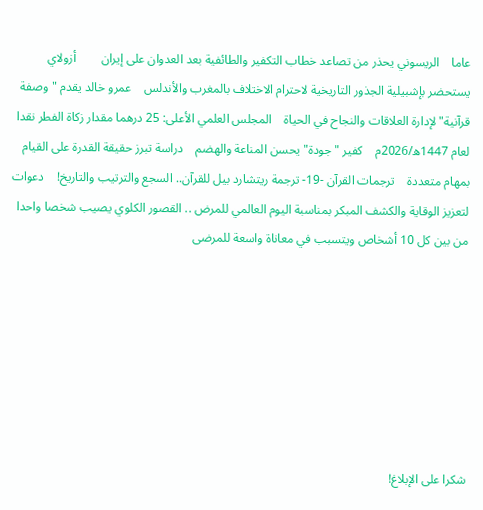عاما    الريسوني يحذر من تصاعد خطاب التكفير والطائفية بعد العدوان على إيران        أزولاي يستحضر بإشبيلية الجذور التاريخية لاحترام الاختلاف بالمغرب والأندلس    عمرو خالد يقدم "وصفة قرآنية" لإدارة العلاقات والنجاح في الحياة    المجلس العلمي الأعلى: 25 درهما مقدار زكاة الفطر نقدا لعام 1447ه/2026م    كفير "جودة" يحسن المناعة والهضم    دراسة تبرز حقيقة القدرة على القيام بمهام متعددة    ترجمات القرآن -19- ترجمة ريتشارد بيل للقرآن.. السجع والترتيب والتاريخ!    دعوات لتعزيز الوقاية والكشف المبكر بمناسبة اليوم العالمي للمرض .. القصور الكلوي يصيب شخصا واحدا من بين كل 10 أشخاص ويتسبب في معاناة واسعة للمرضى







شكرا على الإبلاغ!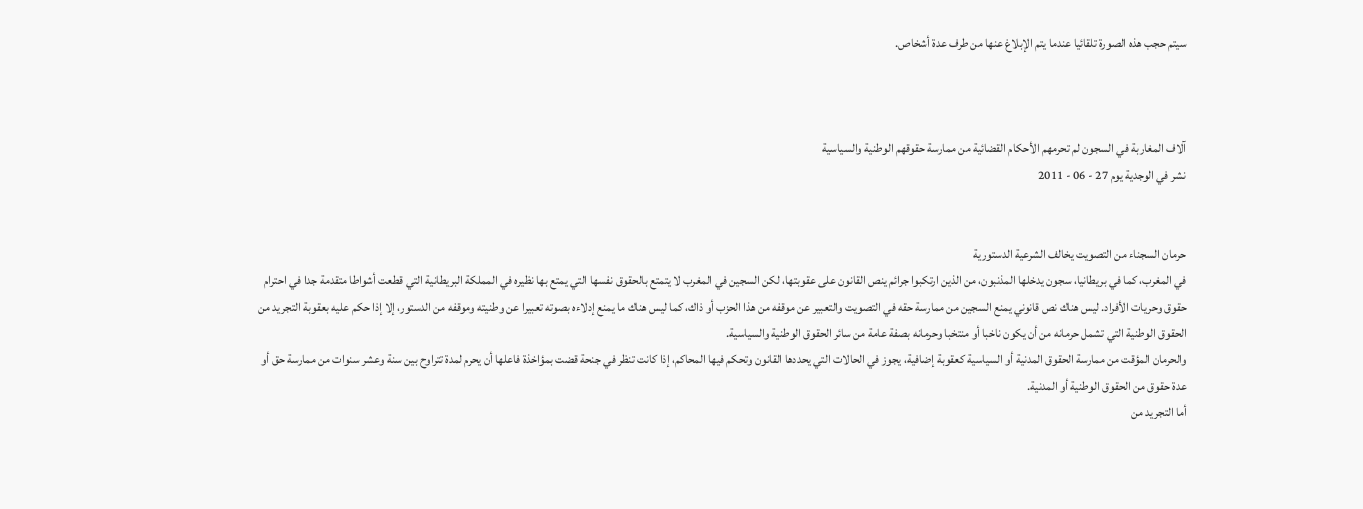سيتم حجب هذه الصورة تلقائيا عندما يتم الإبلاغ عنها من طرف عدة أشخاص.



آلاف المغاربة في السجون لم تحرمهم الأحكام القضائية من ممارسة حقوقهم الوطنية والسياسية
نشر في الوجدية يوم 27 - 06 - 2011


حرمان السجناء من التصويت يخالف الشرعية الدستورية
في المغرب، كما في بريطانيا، سجون يدخلها المذنبون، من الذين ارتكبوا جرائم ينص القانون على عقوبتها، لكن السجين في المغرب لا يتمتع بالحقوق نفسها التي يمتع بها نظيره في المملكة البريطانية التي قطعت أشواطا متقدمة جدا في احترام حقوق وحريات الأفراد. ليس هناك نص قانوني يمنع السجين من ممارسة حقه في التصويت والتعبير عن موقفه من هذا الحزب أو ذاك، كما ليس هناك ما يمنع إدلاءه بصوته تعبيرا عن وطنيته وموقفه من الدستور، إلا إذا حكم عليه بعقوبة التجريد من الحقوق الوطنية التي تشمل حرمانه من أن يكون ناخبا أو منتخبا وحرمانه بصفة عامة من سائر الحقوق الوطنية والسياسية.
والحرمان المؤقت من ممارسة الحقوق المدنية أو السياسية كعقوبة إضافية، يجوز في الحالات التي يحددها القانون وتحكم فيها المحاكم، إذا كانت تنظر في جنحة قضت بمؤاخذة فاعلها أن يحرم لمدة تتراوح بين سنة وعشر سنوات من ممارسة حق أو عدة حقوق من الحقوق الوطنية أو المدنية.
أما التجريد من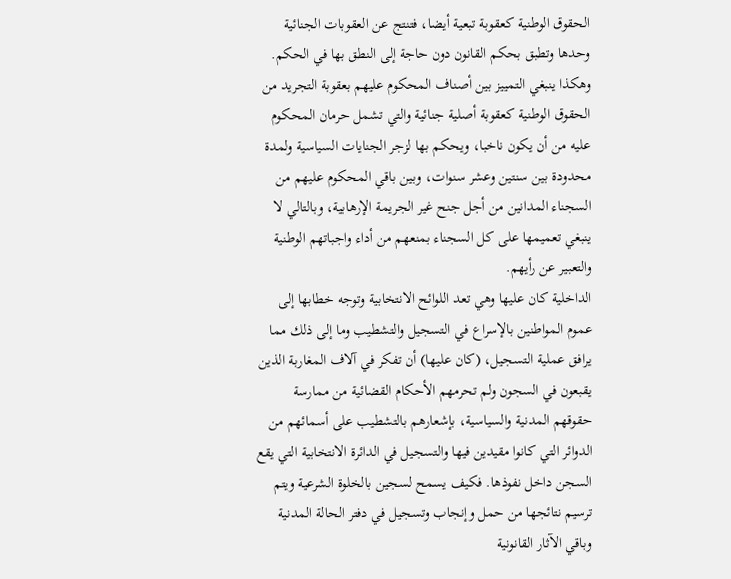الحقوق الوطنية كعقوبة تبعية أيضا، فتنتج عن العقوبات الجنائية وحدها وتطبق بحكم القانون دون حاجة إلى النطق بها في الحكم.
وهكذا ينبغي التمييز بين أصناف المحكوم عليهم بعقوبة التجريد من الحقوق الوطنية كعقوبة أصلية جنائية والتي تشمل حرمان المحكوم عليه من أن يكون ناخبا، ويحكم بها لزجر الجنايات السياسية ولمدة محدودة بين سنتين وعشر سنوات، وبين باقي المحكوم عليهم من السجناء المدانين من أجل جنح غير الجريمة الإرهابية، وبالتالي لا ينبغي تعميمها على كل السجناء بمنعهم من أداء واجباتهم الوطنية والتعبير عن رأيهم.
الداخلية كان عليها وهي تعد اللوائح الانتخابية وتوجه خطابها إلى عموم المواطنين بالإسراع في التسجيل والتشطيب وما إلى ذلك مما يرافق عملية التسجيل، (كان عليها) أن تفكر في آلاف المغاربة الذين يقبعون في السجون ولم تحرمهم الأحكام القضائية من ممارسة حقوقهم المدنية والسياسية، بإشعارهم بالتشطيب على أسمائهم من الدوائر التي كانوا مقيدين فيها والتسجيل في الدائرة الانتخابية التي يقع السجن داخل نفوذها. فكيف يسمح لسجين بالخلوة الشرعية ويتم ترسيم نتائجها من حمل وإنجاب وتسجيل في دفتر الحالة المدنية وباقي الآثار القانونية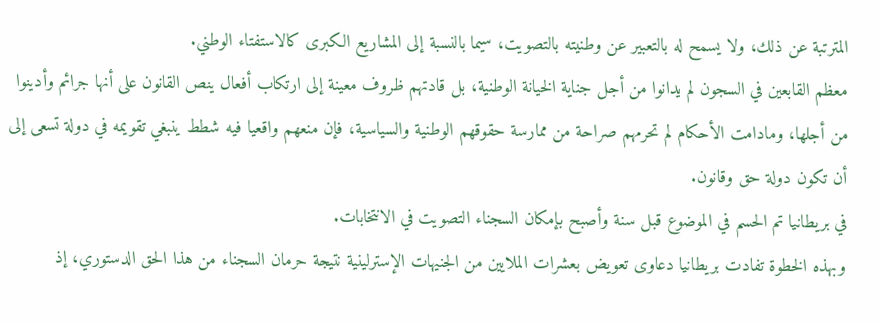المترتبة عن ذلك، ولا يسمح له بالتعبير عن وطنيته بالتصويت، سيما بالنسبة إلى المشاريع الكبرى كالاستفتاء الوطني.
معظم القابعين في السجون لم يدانوا من أجل جناية الخيانة الوطنية، بل قادتهم ظروف معينة إلى ارتكاب أفعال ينص القانون على أنها جرائم وأدينوا من أجلها، ومادامت الأحكام لم تحرمهم صراحة من ممارسة حقوقهم الوطنية والسياسية، فإن منعهم واقعيا فيه شطط ينبغي تقويمه في دولة تسعى إلى أن تكون دولة حق وقانون.
في بريطانيا تم الحسم في الموضوع قبل سنة وأصبح بإمكان السجناء التصويت في الانتخابات.
وبهذه الخطوة تفادت بريطانيا دعاوى تعويض بعشرات الملايين من الجنيهات الإسترلينية نتيجة حرمان السجناء من هذا الحق الدستوري، إذ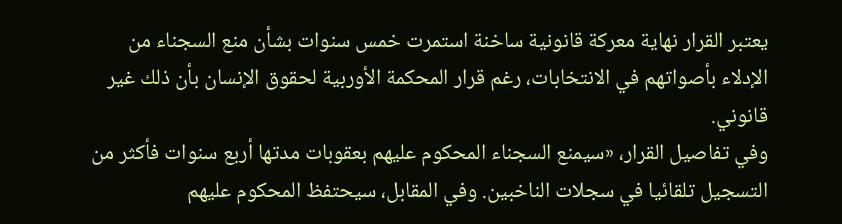يعتبر القرار نهاية معركة قانونية ساخنة استمرت خمس سنوات بشأن منع السجناء من الإدلاء بأصواتهم في الانتخابات، رغم قرار المحكمة الأوربية لحقوق الإنسان بأن ذلك غير قانوني.
وفي تفاصيل القرار، «سيمنع السجناء المحكوم عليهم بعقوبات مدتها أربع سنوات فأكثر من التسجيل تلقائيا في سجلات الناخبين. وفي المقابل، سيحتفظ المحكوم عليهم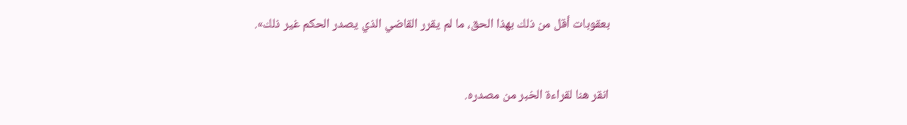بعقوبات أقل من ذلك بهذا الحق، ما لم يقرر القاضي الذي يصدر الحكم غير ذلك».


انقر هنا لقراءة الخبر من مصدره.